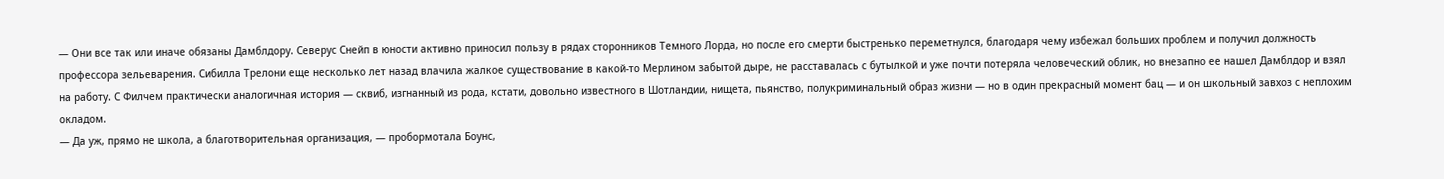— Они все так или иначе обязаны Дамблдору. Северус Снейп в юности активно приносил пользу в рядах сторонников Темного Лорда, но после его смерти быстренько переметнулся, благодаря чему избежал больших проблем и получил должность профессора зельеварения. Сибилла Трелони еще несколько лет назад влачила жалкое существование в какой-то Мерлином забытой дыре, не расставалась с бутылкой и уже почти потеряла человеческий облик, но внезапно ее нашел Дамблдор и взял на работу. С Филчем практически аналогичная история — сквиб, изгнанный из рода, кстати, довольно известного в Шотландии, нищета, пьянство, полукриминальный образ жизни — но в один прекрасный момент бац — и он школьный завхоз с неплохим окладом.
— Да уж, прямо не школа, а благотворительная организация, — пробормотала Боунс,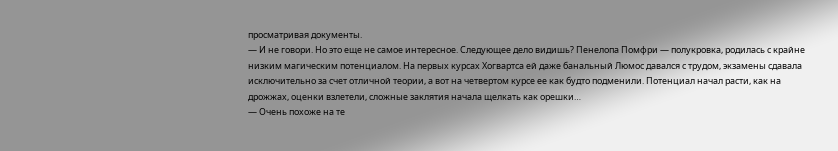просматривая документы.
— И не говори. Но это еще не самое интересное. Следующее дело видишь? Пенелопа Помфри — полукровка, родилась с крайне низким магическим потенциалом. На первых курсах Хогвартса ей даже банальный Люмос давался с трудом, экзамены сдавала исключительно за счет отличной теории, а вот на четвертом курсе ее как будто подменили. Потенциал начал расти, как на дрожжах, оценки взлетели, сложные заклятия начала щелкать как орешки…
— Очень похоже на те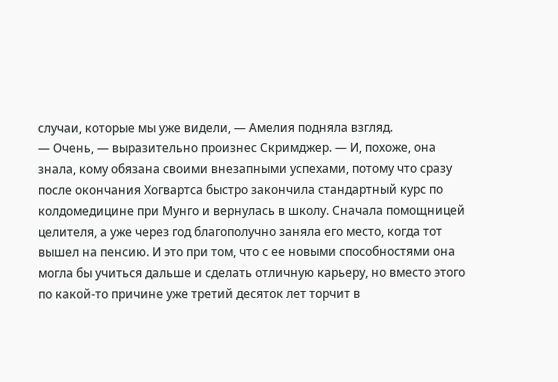случаи, которые мы уже видели, — Амелия подняла взгляд.
— Очень, — выразительно произнес Скримджер. — И, похоже, она знала, кому обязана своими внезапными успехами, потому что сразу после окончания Хогвартса быстро закончила стандартный курс по колдомедицине при Мунго и вернулась в школу. Сначала помощницей целителя, а уже через год благополучно заняла его место, когда тот вышел на пенсию. И это при том, что с ее новыми способностями она могла бы учиться дальше и сделать отличную карьеру, но вместо этого по какой-то причине уже третий десяток лет торчит в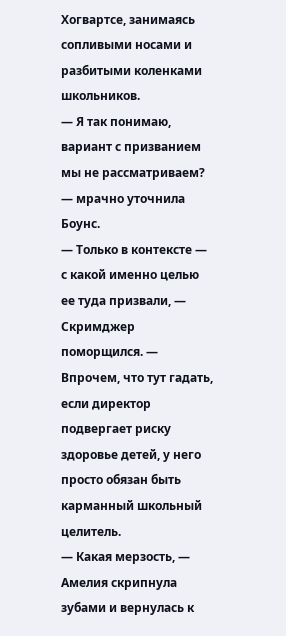Хогвартсе, занимаясь сопливыми носами и разбитыми коленками школьников.
— Я так понимаю, вариант с призванием мы не рассматриваем? — мрачно уточнила Боунс.
— Только в контексте — с какой именно целью ее туда призвали, — Скримджер поморщился. — Впрочем, что тут гадать, если директор подвергает риску здоровье детей, у него просто обязан быть карманный школьный целитель.
— Какая мерзость, — Амелия скрипнула зубами и вернулась к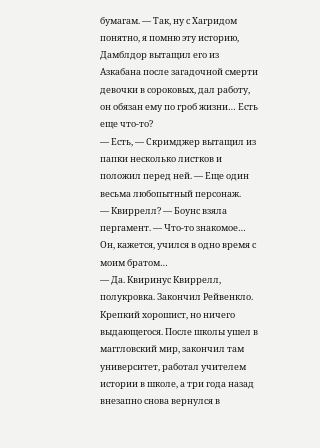бумагам. — Так, ну с Хагридом понятно, я помню эту историю, Дамблдор вытащил его из Азкабана после загадочной смерти девочки в сороковых, дал работу, он обязан ему по гроб жизни… Есть еще что-то?
— Есть, — Скримджер вытащил из папки несколько листков и положил перед ней. — Еще один весьма любопытный персонаж.
— Квиррелл? — Боунс взяла пергамент. — Что-то знакомое… Он, кажется, учился в одно время с моим братом…
— Да. Квиринус Квиррелл, полукровка. Закончил Рейвенкло. Крепкий хорошист, но ничего выдающегося. После школы ушел в маггловский мир, закончил там университет, работал учителем истории в школе, а три года назад внезапно снова вернулся в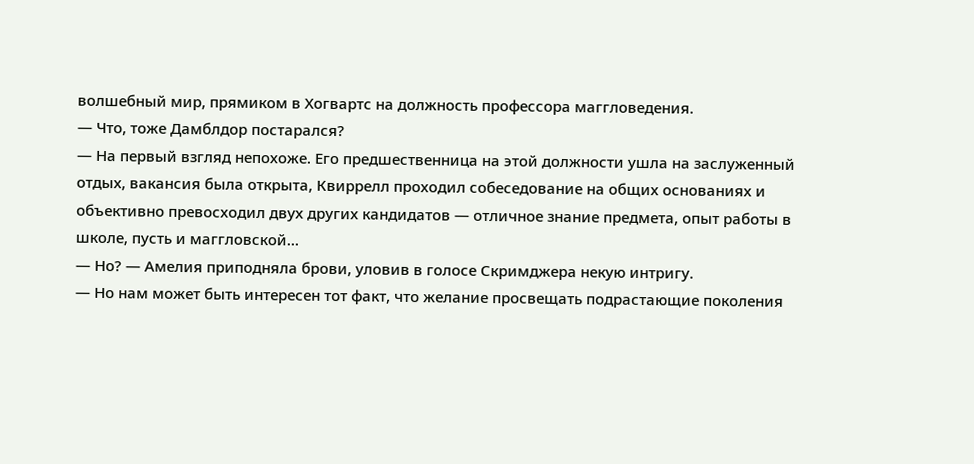волшебный мир, прямиком в Хогвартс на должность профессора маггловедения.
— Что, тоже Дамблдор постарался?
— На первый взгляд непохоже. Его предшественница на этой должности ушла на заслуженный отдых, вакансия была открыта, Квиррелл проходил собеседование на общих основаниях и объективно превосходил двух других кандидатов — отличное знание предмета, опыт работы в школе, пусть и маггловской…
— Но? — Амелия приподняла брови, уловив в голосе Скримджера некую интригу.
— Но нам может быть интересен тот факт, что желание просвещать подрастающие поколения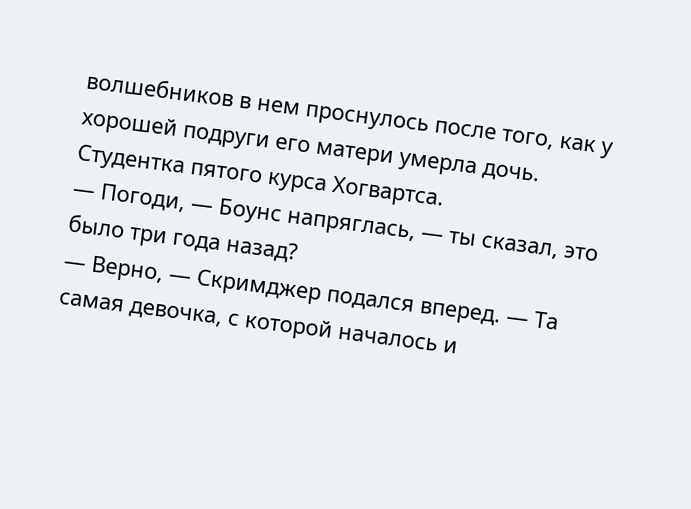волшебников в нем проснулось после того, как у хорошей подруги его матери умерла дочь. Студентка пятого курса Хогвартса.
— Погоди, — Боунс напряглась, — ты сказал, это было три года назад?
— Верно, — Скримджер подался вперед. — Та самая девочка, с которой началось и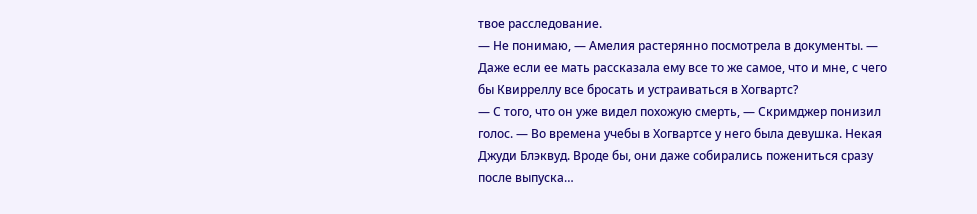твое расследование.
— Не понимаю, — Амелия растерянно посмотрела в документы. — Даже если ее мать рассказала ему все то же самое, что и мне, с чего бы Квирреллу все бросать и устраиваться в Хогвартс?
— С того, что он уже видел похожую смерть, — Скримджер понизил голос. — Во времена учебы в Хогвартсе у него была девушка. Некая Джуди Блэквуд. Вроде бы, они даже собирались пожениться сразу после выпуска…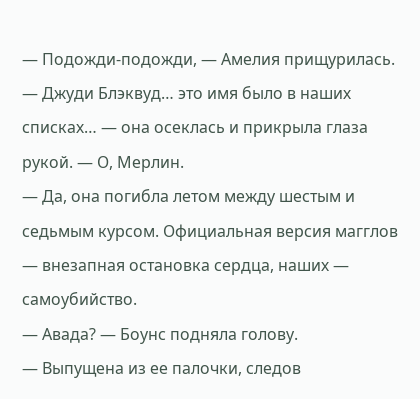— Подожди-подожди, — Амелия прищурилась. — Джуди Блэквуд… это имя было в наших списках… — она осеклась и прикрыла глаза рукой. — О, Мерлин.
— Да, она погибла летом между шестым и седьмым курсом. Официальная версия магглов — внезапная остановка сердца, наших — самоубийство.
— Авада? — Боунс подняла голову.
— Выпущена из ее палочки, следов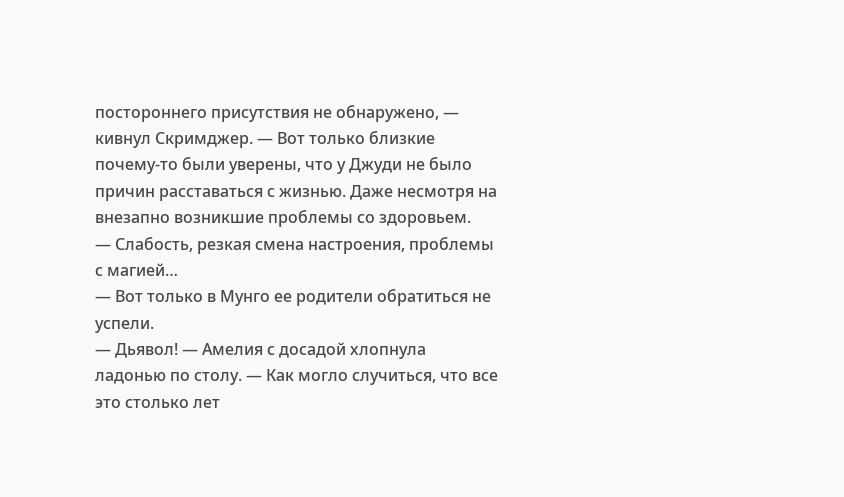постороннего присутствия не обнаружено, — кивнул Скримджер. — Вот только близкие почему-то были уверены, что у Джуди не было причин расставаться с жизнью. Даже несмотря на внезапно возникшие проблемы со здоровьем.
— Слабость, резкая смена настроения, проблемы с магией…
— Вот только в Мунго ее родители обратиться не успели.
— Дьявол! — Амелия с досадой хлопнула ладонью по столу. — Как могло случиться, что все это столько лет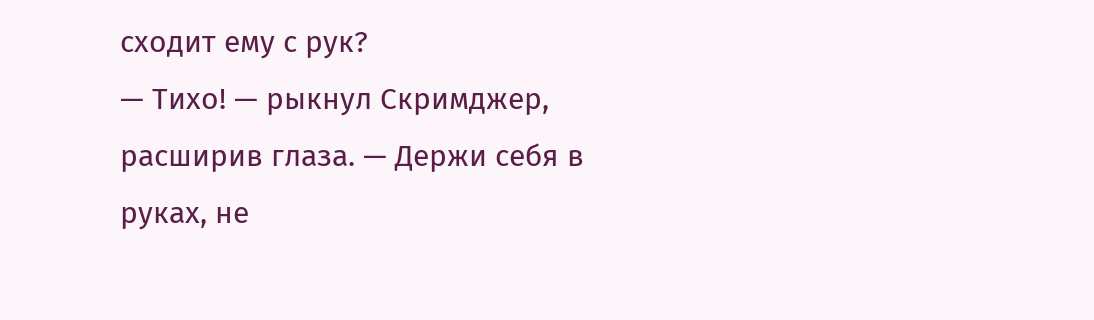сходит ему с рук?
— Тихо! — рыкнул Скримджер, расширив глаза. — Держи себя в руках, не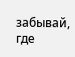забывай, где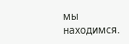мы находимся.